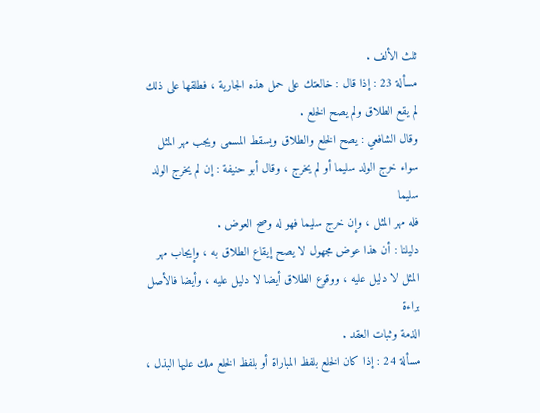ثلث الألف .
مسألة 23 : إذا قال : خالعتك على حمل هذه الجارية ، فطلقها على ذلك
لم يقع الطلاق ولم يصح الخلع .
وقال الشافعي : يصح الخلع والطلاق ويسقط المسمى ويجب مهر المثل
سواء خرج الولد سليما أو لم يخرج ، وقال أبو حنيفة : إن لم يخرج الولد سليما
فله مهر المثل ، وإن خرج سليما فهو له وصح العوض .
دليلنا : أن هذا عوض مجهول لا يصح إيقاع الطلاق به ، وإيجاب مهر
المثل لا دليل عليه ، ووقوع الطلاق أيضا لا دليل عليه ، وأيضا فالأصل براءة
الذمة وثبات العقد .
مسألة 24 : إذا كان الخلع بلفظ المباراة أو بلفظ الخلع ملك عليها البذل ،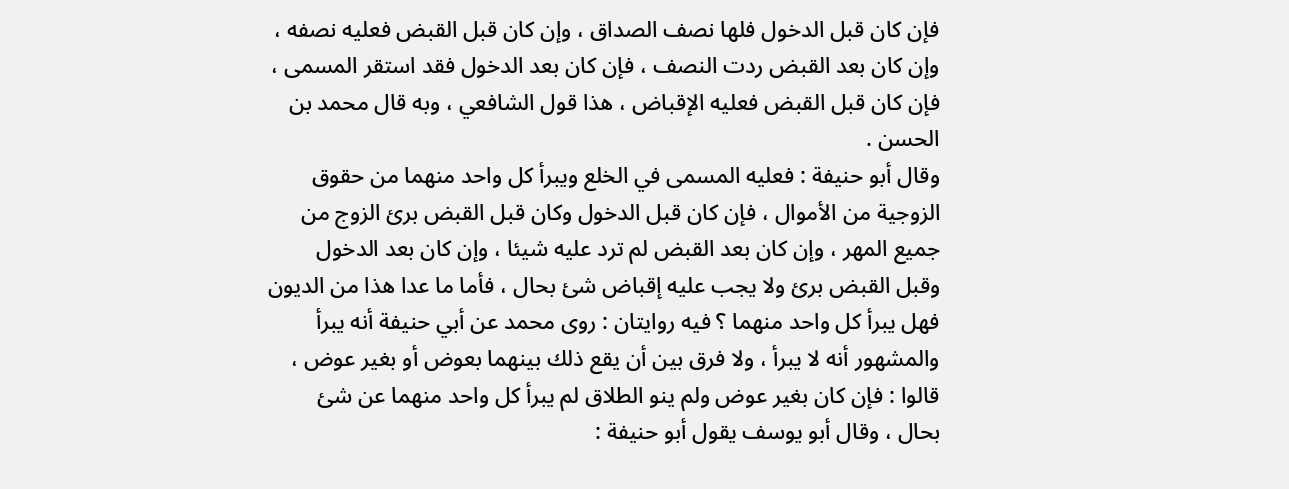فإن كان قبل الدخول فلها نصف الصداق ، وإن كان قبل القبض فعليه نصفه ،
وإن كان بعد القبض ردت النصف ، فإن كان بعد الدخول فقد استقر المسمى ،
فإن كان قبل القبض فعليه الإقباض ، هذا قول الشافعي ، وبه قال محمد بن
الحسن .
وقال أبو حنيفة : فعليه المسمى في الخلع ويبرأ كل واحد منهما من حقوق
الزوجية من الأموال ، فإن كان قبل الدخول وكان قبل القبض برئ الزوج من
جميع المهر ، وإن كان بعد القبض لم ترد عليه شيئا ، وإن كان بعد الدخول
وقبل القبض برئ ولا يجب عليه إقباض شئ بحال ، فأما ما عدا هذا من الديون
فهل يبرأ كل واحد منهما ؟ فيه روايتان : روى محمد عن أبي حنيفة أنه يبرأ
والمشهور أنه لا يبرأ ، ولا فرق بين أن يقع ذلك بينهما بعوض أو بغير عوض ،
قالوا : فإن كان بغير عوض ولم ينو الطلاق لم يبرأ كل واحد منهما عن شئ
بحال ، وقال أبو يوسف يقول أبو حنيفة :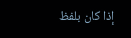إذا كان بلفظ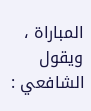المباراة ، ويقول الشافعي :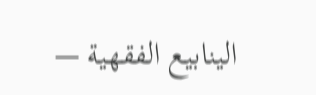الينابيع الفقهية —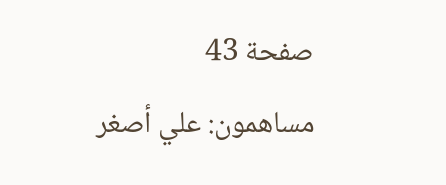صفحة 43
مساهمون: علي أصغر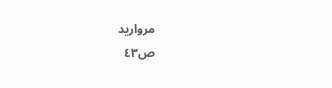مرواريد
ص٤٣